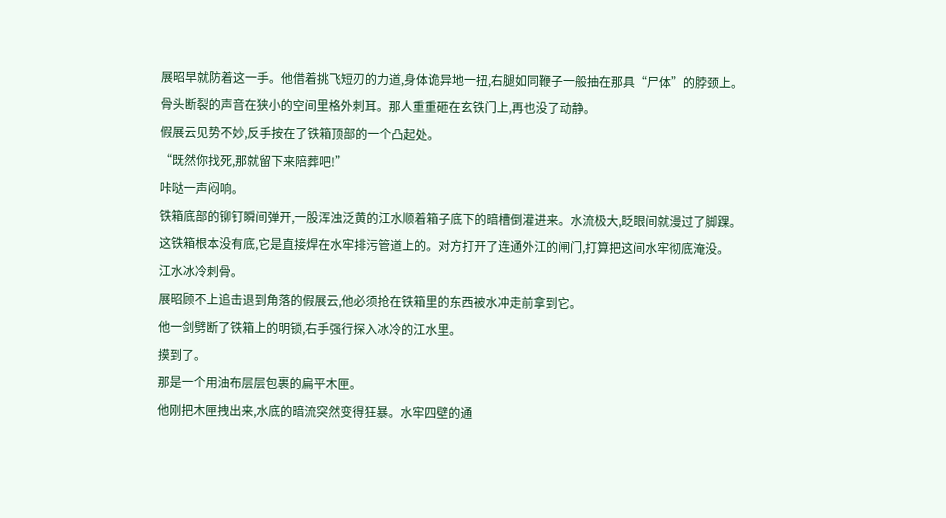展昭早就防着这一手。他借着挑飞短刃的力道,身体诡异地一扭,右腿如同鞭子一般抽在那具“尸体”的脖颈上。
骨头断裂的声音在狭小的空间里格外刺耳。那人重重砸在玄铁门上,再也没了动静。
假展云见势不妙,反手按在了铁箱顶部的一个凸起处。
“既然你找死,那就留下来陪葬吧!”
咔哒一声闷响。
铁箱底部的铆钉瞬间弹开,一股浑浊泛黄的江水顺着箱子底下的暗槽倒灌进来。水流极大,眨眼间就漫过了脚踝。
这铁箱根本没有底,它是直接焊在水牢排污管道上的。对方打开了连通外江的闸门,打算把这间水牢彻底淹没。
江水冰冷刺骨。
展昭顾不上追击退到角落的假展云,他必须抢在铁箱里的东西被水冲走前拿到它。
他一剑劈断了铁箱上的明锁,右手强行探入冰冷的江水里。
摸到了。
那是一个用油布层层包裹的扁平木匣。
他刚把木匣拽出来,水底的暗流突然变得狂暴。水牢四壁的通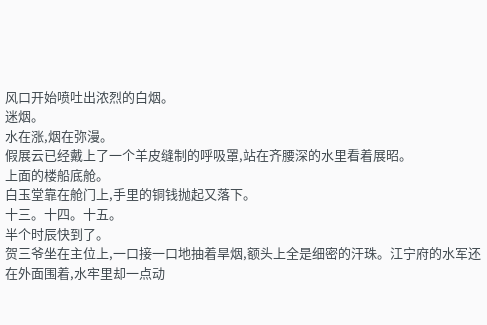风口开始喷吐出浓烈的白烟。
迷烟。
水在涨,烟在弥漫。
假展云已经戴上了一个羊皮缝制的呼吸罩,站在齐腰深的水里看着展昭。
上面的楼船底舱。
白玉堂靠在舱门上,手里的铜钱抛起又落下。
十三。十四。十五。
半个时辰快到了。
贺三爷坐在主位上,一口接一口地抽着旱烟,额头上全是细密的汗珠。江宁府的水军还在外面围着,水牢里却一点动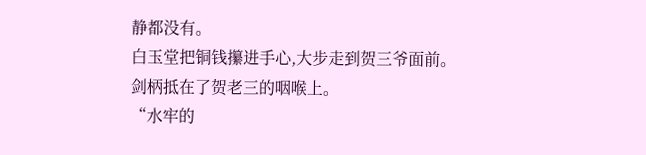静都没有。
白玉堂把铜钱攥进手心,大步走到贺三爷面前。
剑柄抵在了贺老三的咽喉上。
“水牢的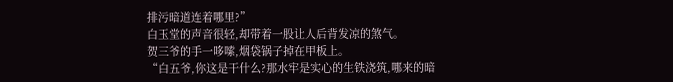排污暗道连着哪里?”
白玉堂的声音很轻,却带着一股让人后背发凉的煞气。
贺三爷的手一哆嗦,烟袋锅子掉在甲板上。
“白五爷,你这是干什么?那水牢是实心的生铁浇筑,哪来的暗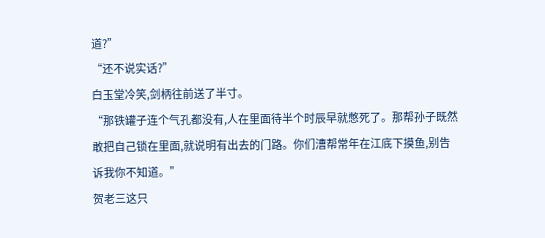道?”
“还不说实话?”
白玉堂冷笑,剑柄往前送了半寸。
“那铁罐子连个气孔都没有,人在里面待半个时辰早就憋死了。那帮孙子既然敢把自己锁在里面,就说明有出去的门路。你们漕帮常年在江底下摸鱼,别告诉我你不知道。”
贺老三这只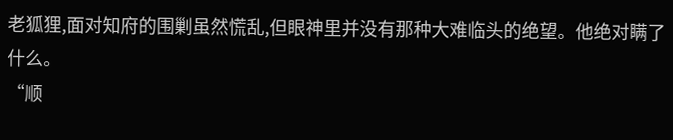老狐狸,面对知府的围剿虽然慌乱,但眼神里并没有那种大难临头的绝望。他绝对瞒了什么。
“顺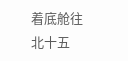着底舱往北十五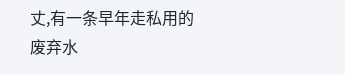丈,有一条早年走私用的废弃水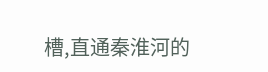槽,直通秦淮河的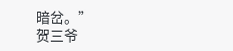暗岔。”
贺三爷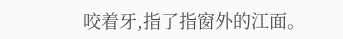咬着牙,指了指窗外的江面。